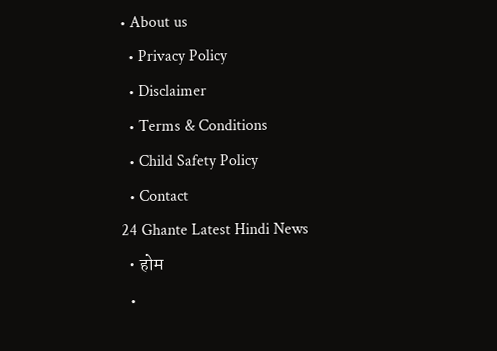• About us
  • Privacy Policy
  • Disclaimer
  • Terms & Conditions
  • Child Safety Policy
  • Contact
24 Ghante Latest Hindi News
  • होम
  •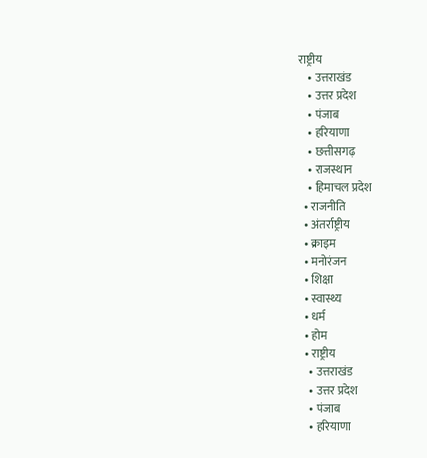राष्ट्रीय
    • उत्तराखंड
    • उत्तर प्रदेश
    • पंजाब
    • हरियाणा
    • छत्तीसगढ़
    • राजस्थान
    • हिमाचल प्रदेश
  • राजनीति
  • अंतर्राष्ट्रीय
  • क्राइम
  • मनोरंजन
  • शिक्षा
  • स्वास्थ्य
  • धर्म
  • होम
  • राष्ट्रीय
    • उत्तराखंड
    • उत्तर प्रदेश
    • पंजाब
    • हरियाणा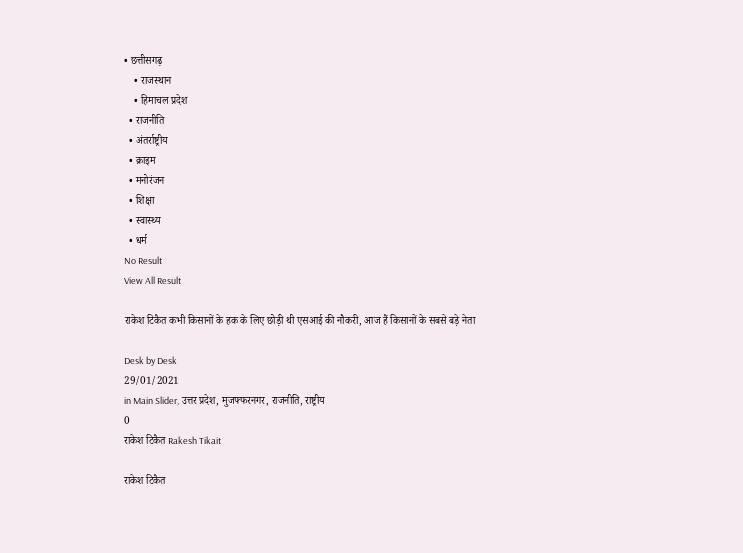• छत्तीसगढ़
    • राजस्थान
    • हिमाचल प्रदेश
  • राजनीति
  • अंतर्राष्ट्रीय
  • क्राइम
  • मनोरंजन
  • शिक्षा
  • स्वास्थ्य
  • धर्म
No Result
View All Result

राकेश टिकैत कभी किसानों के हक के लिए छोड़ी थी एसआई की नौकरी, आज हैं किसानों के सबसे बड़े नेता

Desk by Desk
29/01/2021
in Main Slider, उत्तर प्रदेश, मुजफ्फरनगर, राजनीति, राष्ट्रीय
0
राकेश टिकैत Rakesh Tikait

राकेश टिकैत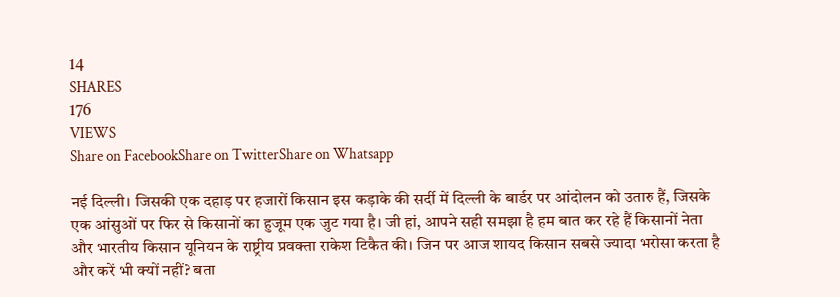14
SHARES
176
VIEWS
Share on FacebookShare on TwitterShare on Whatsapp

नई दिल्ली। जिसकी एक दहाड़ पर हजारों किसान इस कड़ाके की सर्दी में दिल्ली के बार्डर पर आंदोलन को उतारु हैं, जिसके एक आंसुओं पर फिर से किसानों का हुजूम एक जुट गया है। जी हां, आपने सही समझा है हम बात कर रहे हैं किसानों नेता और भारतीय किसान यूनियन के राष्ट्रीय प्रवक्ता राकेश टिकैत की। जिन पर आज शायद किसान सबसे ज्यादा भरोसा करता है और करें भी क्यों नहीं? बता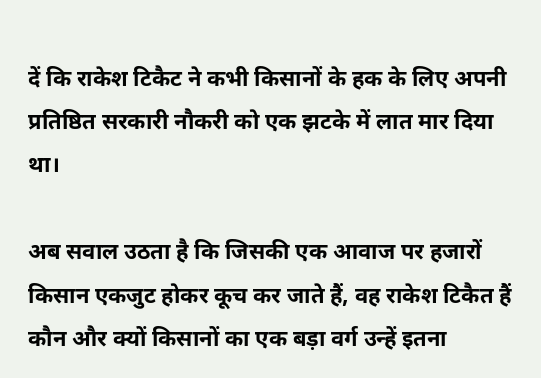दें कि राकेश टिकैट ने कभी किसानों के हक के लिए अपनी प्रतिष्ठित सरकारी नौकरी को एक झटके में लात मार दिया था।

अब सवाल उठता है कि जिसकी एक आवाज पर हजारों किसान एकजुट होकर कूच कर जाते हैं, वह राकेश टिकैत हैं कौन और क्यों किसानों का एक बड़ा वर्ग उन्हें इतना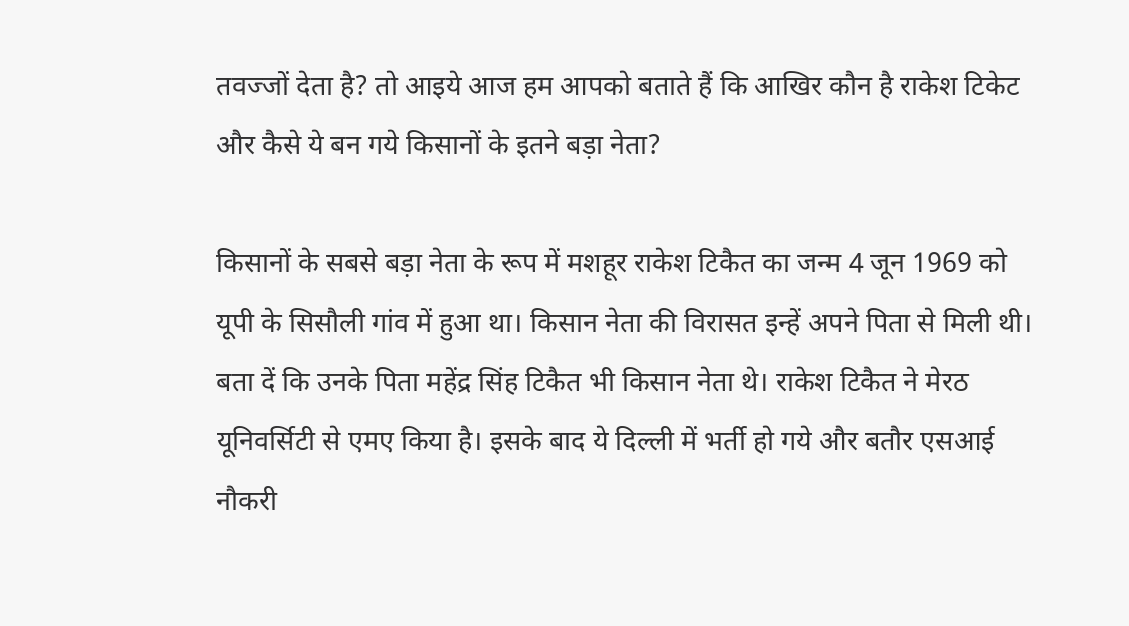तवज्जों देता है? तो आइये आज हम आपको बताते हैं कि आखिर कौन है राकेश टिकेट और कैसे ये बन गये किसानों के इतने बड़ा नेता?

किसानों के सबसे बड़ा नेता के रूप में मशहूर राकेश टिकैत का जन्म 4 जून 1969 को यूपी के सिसौली गांव में हुआ था। किसान नेता की विरासत इन्हें अपने पिता से मिली थी। बता दें कि उनके पिता महेंद्र सिंह टिकैत भी किसान नेता थे। राकेश टिकैत ने मेरठ यूनिवर्सिटी से एमए किया है। इसके बाद ये दिल्ली में भर्ती हो गये और बतौर एसआई नौकरी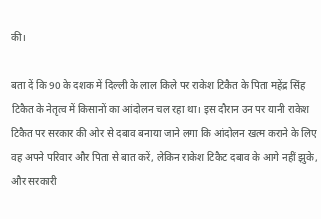की।

बता दें कि 90 के दशक में दिल्ली के लाल किले पर राकेश टिकैत के पिता महेंद्र सिंह टिकैत के नेतृत्व में किसानों का आंदोलन चल रहा था। इस दौरान उन पर यानी राकेश टिकैत पर सरकार की ओर से दबाव बनाया जाने लगा कि आंदोलन खत्म कराने के लिए वह अपने परिवार और पिता से बात करें, लेकिन राकेश टिकैट दबाव के आगे नहीं झुके, और सरकारी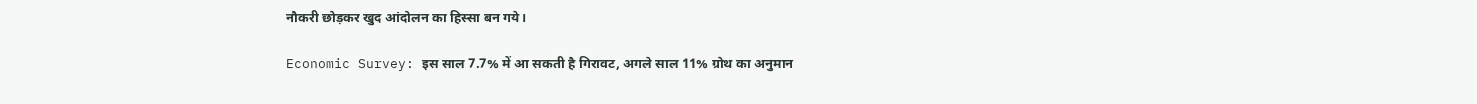नौकरी छोड़कर खुद आंदोलन का हिस्सा बन गये।

Economic Survey: इस साल 7.7% में आ सकती है गिरावट, अगले साल 11% ग्रोथ का अनुमान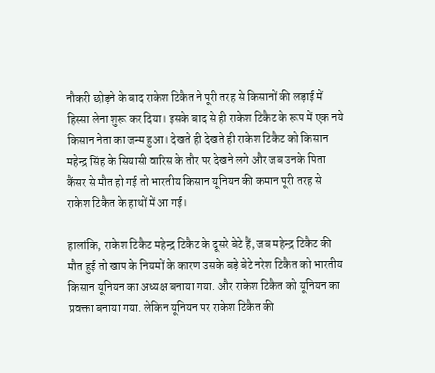नौकरी छोड़ने के बाद राकेश टिकैत ने पूरी तरह से किसानों की लड़ाई में हिस्सा लेना शुरू कर दिया। इसके बाद से ही राकेश टिकैट के रूप में एक नये किसान नेता का जन्म हुआ। देखते ही देखते ही राकेश टिकैट को किसान महेन्द्र सिंह के सियासी वारिस के तौर पर देखने लगे और जब उनके पिता कैंसर से मौत हो गई तो भारतीय किसान यूनियन की कमान पूरी तरह से राकेश टिकैत के हाथों में आ गई।

हालांकि, राकेश टिकैट महेन्द्र टिकैट के दूसरे बेटे हैं, जब महेन्द्र टिकैट की मौत हुई तो खाप के नियमों के कारण उसके बड़े बेटे नरेश टिकैत को भारतीय किसान यूनियन का अध्यक्ष बनाया गया. और राकेश टिकैत को यूनियन का प्रवक्ता बनाया गया. लेकिन यूनियन पर राकेश टिकैत की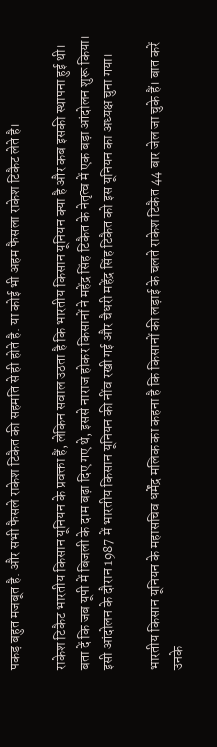पकड़ बहुत मजबूत है. और सभी फैसले राकेश टिकैत की सहमति से ही होते है. या कोई भी अहम फैसला राकेश टिकैट लेते है।

राकेश टिकैट भारतीय किसान यूनियन के प्रवक्ता हैं, लेकिन सवाल उठता है कि भारतीय किसान यूनियन क्या है और कब इसकी स्थापना हुई थी। बता दें कि जब यूपी में बिजली के दाम बढ़ा दिए गए थे, इससे नाराज होकर किसानों ने महेंद्र सिंह टिकैत के नेतृत्व में एक बड़ा आंदोलन शुरू किया। इसी आंदोलन के दौरान 1987 में भारतीय किसान यूनियन की नींव रखी गई और चैधरी महेंद्र सिंह टिकैत को इस यूनियन का अध्यक्ष चुना गया।

भारतीय किसान यूनियन के महासचिव धर्मेंद्र मलिक का कहना है कि किसानों की लड़ाई के चलते राकेश टिकैत 44 बार जेल जा चुके हैं। बात करें उनके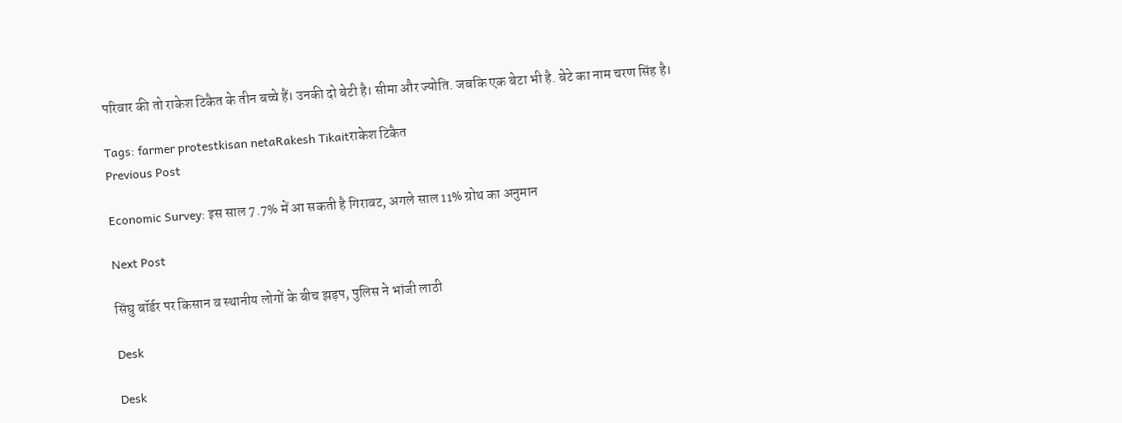परिवार की तो राकेश टिकैत के तीन बच्चे हैं। उनकी दो बेटी है। सीमा और ज्योति. जबकि एक बेटा भी है. बेटे का नाम चरण सिंह है।

Tags: farmer protestkisan netaRakesh Tikaitराकेश टिकैत
Previous Post

Economic Survey: इस साल 7.7% में आ सकती है गिरावट, अगले साल 11% ग्रोथ का अनुमान

Next Post

सिंघु बॉर्डर पर किसान व स्थानीय लोगों के बीच झड़प, पुलिस ने भांजी लाठी

Desk

Desk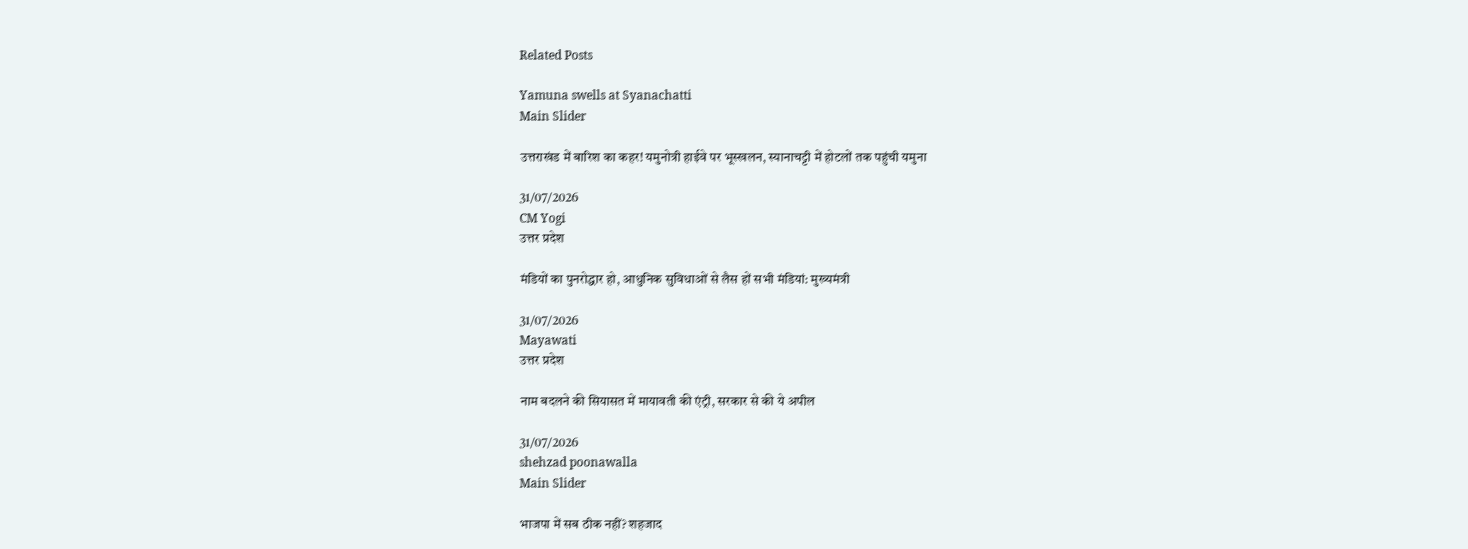Related Posts

Yamuna swells at Syanachatti
Main Slider

उत्तराखंड में बारिश का कहर! यमुनोत्री हाईवे पर भूस्खलन, स्यानाचट्टी में होटलों तक पहुंची यमुना

31/07/2026
CM Yogi
उत्तर प्रदेश

मंडियों का पुनरोद्धार हो, आधुनिक सुविधाओं से लैस हों सभी मंडियां: मुख्यमंत्री

31/07/2026
Mayawati
उत्तर प्रदेश

नाम बदलने की सियासत में मायावती की एंट्री, सरकार से की ये अपील

31/07/2026
shehzad poonawalla
Main Slider

भाजपा में सब ठीक नहीं? शहजाद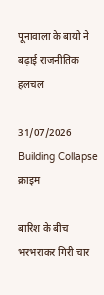पूनावाला के बायो ने बढ़ाई राजनीतिक हलचल

31/07/2026
Building Collapse
क्राइम

बारिश के बीच भरभराकर गिरी चार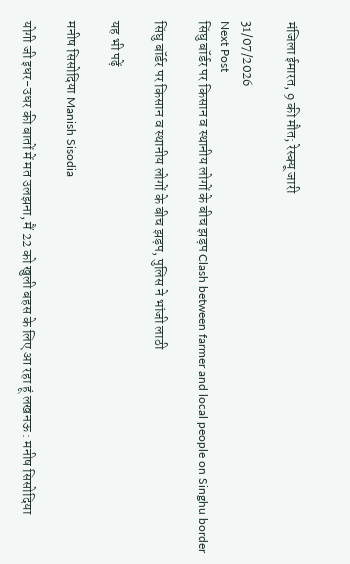मंजिला ईमारत, 9 की मौत; रेस्क्यू जारी

31/07/2026
Next Post
सिंघु बॉर्डर पर किसान व स्थानीय लोगों के बीच झड़प Clash between farmer and local people on Singhu border

सिंघु बॉर्डर पर किसान व स्थानीय लोगों के बीच झड़प, पुलिस ने भांजी लाठी

यह भी पढ़ें

मनीष सिसोदिया Manish Sisodia

योगी जी इधर-उधर की बातों में मत उलझना, मैं 22 को खुली बहस के लिए आ रहा हूं लखनऊ : मनीष सिसोदिया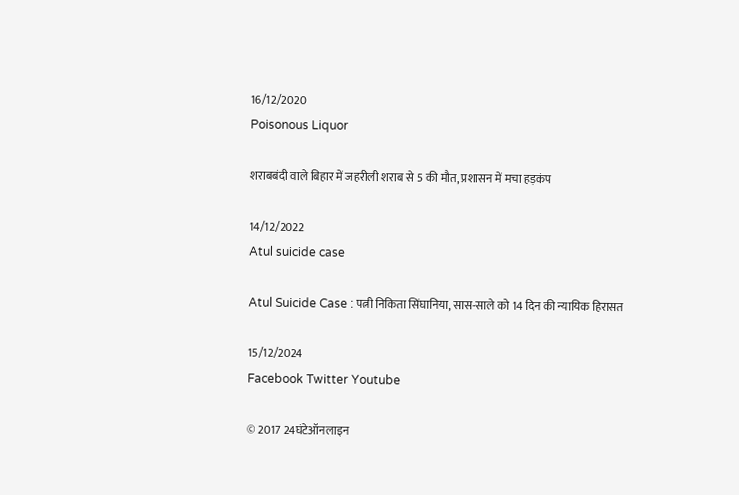16/12/2020
Poisonous Liquor

शराबबंदी वाले बिहार में जहरीली शराब से 5 की मौत, प्रशासन में मचा हड़कंप

14/12/2022
Atul suicide case

Atul Suicide Case : पत्नी निकिता सिंघानिया, सास-साले को 14 दिन की न्यायिक हिरासत

15/12/2024
Facebook Twitter Youtube

© 2017 24घंटेऑनलाइन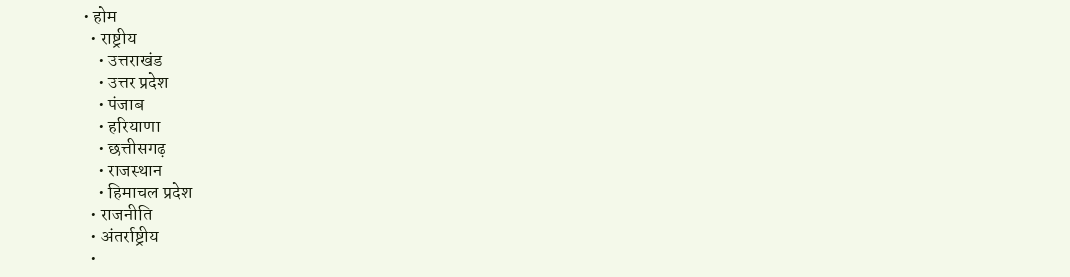• होम
  • राष्ट्रीय
    • उत्तराखंड
    • उत्तर प्रदेश
    • पंजाब
    • हरियाणा
    • छत्तीसगढ़
    • राजस्थान
    • हिमाचल प्रदेश
  • राजनीति
  • अंतर्राष्ट्रीय
  •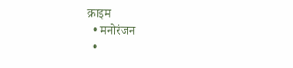क्राइम
  • मनोरंजन
  •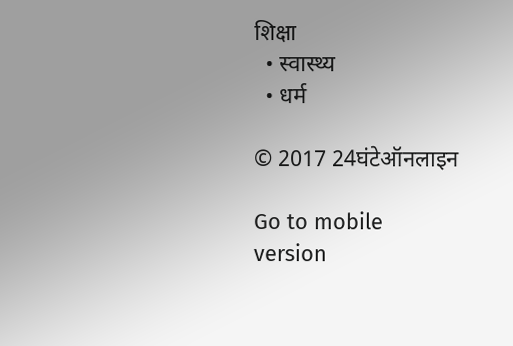शिक्षा
  • स्वास्थ्य
  • धर्म

© 2017 24घंटेऑनलाइन

Go to mobile version